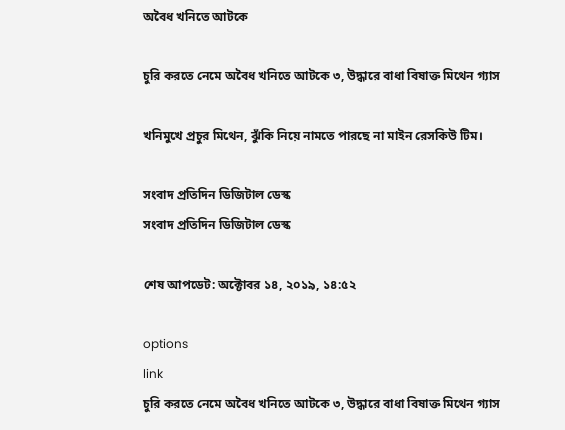অবৈধ খনিতে আটকে

চুরি করতে নেমে অবৈধ খনিতে আটকে ৩, উদ্ধারে বাধা বিষাক্ত মিথেন গ্যাস

খনিমুখে প্রচুর মিথেন, ঝুঁকি নিয়ে নামতে পারছে না মাইন রেসকিউ টিম।

সংবাদ প্রতিদিন ডিজিটাল ডেস্ক
সংবাদ প্রতিদিন ডিজিটাল ডেস্ক

শেষ আপডেট: অক্টোবর ১৪, ২০১৯, ১৪:৫২

options
link
চুরি করতে নেমে অবৈধ খনিতে আটকে ৩, উদ্ধারে বাধা বিষাক্ত মিথেন গ্যাস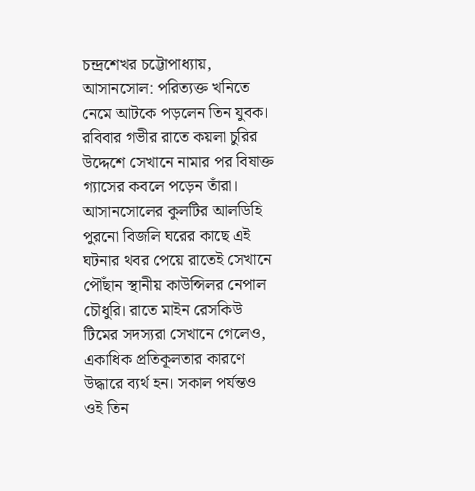চন্দ্রশেখর চট্টোপাধ্যায়, আসানসোল: পরিত্যক্ত খনিতে নেমে আটকে পড়লেন তিন যুবক। রবিবার গভীর রাতে কয়লা চুরির উদ্দেশে সেখানে নামার পর বিষাক্ত গ্যাসের কবলে পড়েন তাঁরা। আসানসোলের কুলটির আলডিহি পুরনো বিজলি ঘরের কাছে এই ঘটনার থবর পেয়ে রাতেই সেখানে পৌঁছান স্থানীয় কাউন্সিলর নেপাল চৌধুরি। রাতে মাইন রেসকিউ টিমের সদস্যরা সেখানে গেলেও, একাধিক প্রতিকূলতার কারণে উদ্ধারে ব্যর্থ হন। সকাল পর্যন্তও ওই তিন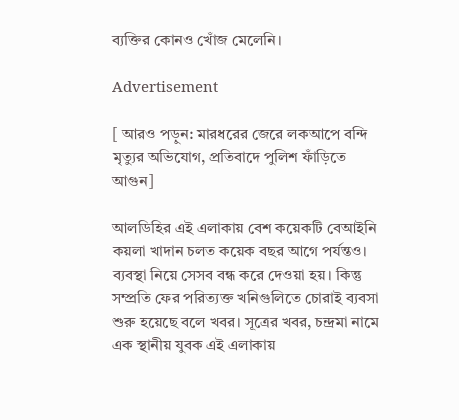ব্যক্তির কোনও খোঁজ মেলেনি।

Advertisement

[ আরও পড়ুন: মারধরের জেরে লকআপে বন্দি মৃত্যুর অভিযোগ, প্রতিবাদে পুলিশ ফাঁড়িতে আগুন]

আলডিহির এই এলাকায় বেশ কয়েকটি বেআইনি কয়লা খাদান চলত কয়েক বছর আগে পর্যন্তও। ব্যবস্থা নিয়ে সেসব বন্ধ করে দেওয়া হয়। কিন্তু সম্প্রতি ফের পরিত্যক্ত খনিগুলিতে চোরাই ব্যবসা শুরু হয়েছে বলে খবর। সূত্রের খবর, চন্দ্রমা নামে এক স্থানীয় যুবক এই এলাকায়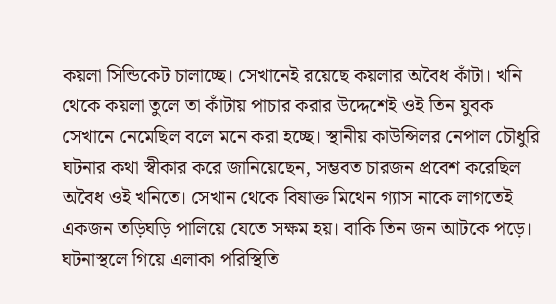কয়লা সিন্ডিকেট চালাচ্ছে। সেখানেই রয়েছে কয়লার অবৈধ কাঁটা। খনি থেকে কয়লা তুলে তা কাঁটায় পাচার করার উদ্দেশেই ওই তিন যুবক
সেখানে নেমেছিল বলে মনে করা হচ্ছে। স্থানীয় কাউন্সিলর নেপাল চৌধুরি ঘটনার কথা স্বীকার করে জানিয়েছেন, সম্ভবত চারজন প্রবেশ করেছিল অবৈধ ওই খনিতে। সেখান থেকে বিষাক্ত মিথেন গ্যাস নাকে লাগতেই একজন তড়িঘড়ি পালিয়ে যেতে সক্ষম হয়। বাকি তিন জন আটকে পড়ে। ঘটনাস্থলে গিয়ে এলাকা পরিস্থিতি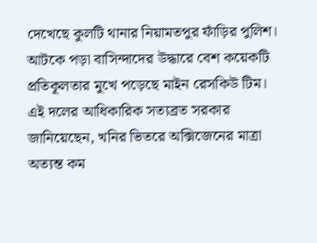দেখেছে কুলটি থানার নিয়ামতপুর ফাঁড়ির পুলিশ।
আটকে পড়া বাসিন্দাদের উদ্ধারে বেশ কয়েকটি প্রতিকূলতার মুখে পড়েছে মাইন রেসকিউ টিম। এই দলের আধিকারিক সত্যব্রত সরকার জানিয়েছেন, খনির ভিতরে অক্সিজেনের মাত্রা অত্যন্ত কম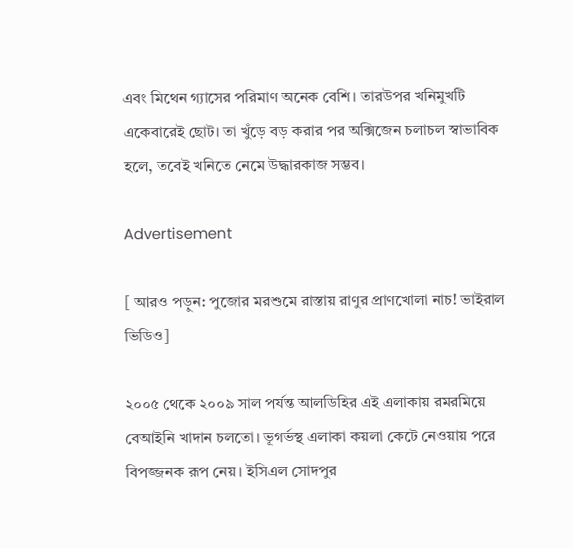এবং মিথেন গ্যাসের পরিমাণ অনেক বেশি। তারউপর খনিমুখটি একেবারেই ছোট। তা খুঁড়ে বড় করার পর অক্সিজেন চলাচল স্বাভাবিক হলে, তবেই খনিতে নেমে উদ্ধারকাজ সম্ভব।

Advertisement

[ আরও পড়ুন: পুজোর মরশুমে রাস্তায় রাণুর প্রাণখোলা নাচ! ভাইরাল ভিডিও]

২০০৫ থেকে ২০০৯ সাল পর্যন্ত আলডিহির এই এলাকায় রমরমিয়ে বেআইনি খাদান চলতো। ভূগর্ভস্থ এলাকা কয়লা কেটে নেওয়ায় পরে বিপজ্জনক রূপ নেয়। ইসিএল সোদপুর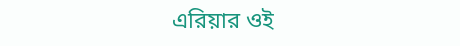এরিয়ার ওই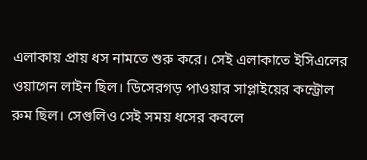এলাকায় প্রায় ধস নামতে শুরু করে। সেই এলাকাতে ইসিএলের ওয়াগেন লাইন ছিল। ডিসেরগড় পাওয়ার সাপ্লাইয়ের কন্ট্রোল রুম ছিল। সেগুলিও সেই সময় ধসের কবলে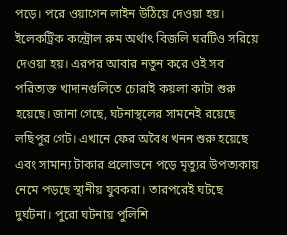পড়ে। পরে ওয়াগেন লাইন উঠিয়ে দেওয়া হয়। ইলেকট্রিক কন্ট্রোল রুম অর্থাৎ বিজলি ঘরটিও সরিয়ে দেওয়া হয়। এরপর আবার নতুন করে ওই সব পরিত্যক্ত খাদানগুলিতে চোরাই কয়লা কাটা শুরু হয়েছে। জানা গেছে, ঘটনাস্থলের সামনেই রয়েছে লছিপুর গেট। এখানে ফের অবৈধ খনন শুরু হয়েছে এবং সামান্য টাকার প্রলোভনে পড়ে মৃত্যুর উপত্যকায় নেমে পড়ছে স্থানীয় যুবকরা। তারপরেই ঘটছে দুর্ঘটনা। পুরো ঘটনায় পুলিশি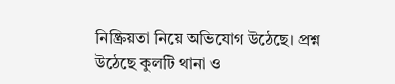নিষ্ক্রিয়তা নিয়ে অভিযোগ উঠেছে। প্রশ্ন উঠেছে কুলটি থানা ও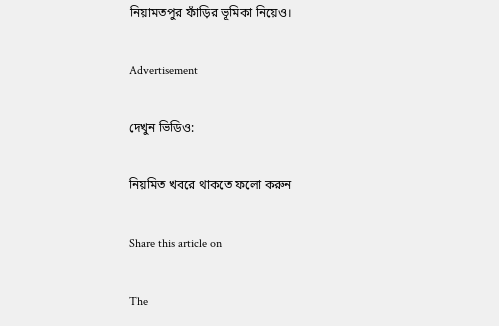নিয়ামতপুর ফাঁড়ির ভূমিকা নিয়েও।

Advertisement

দেখুন ভিডিও:

নিয়মিত খবরে থাকতে ফলো করুন

Share this article on

The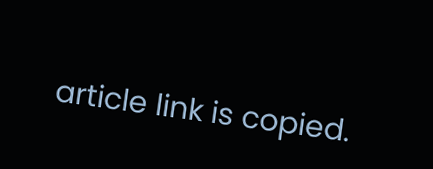article link is copied.